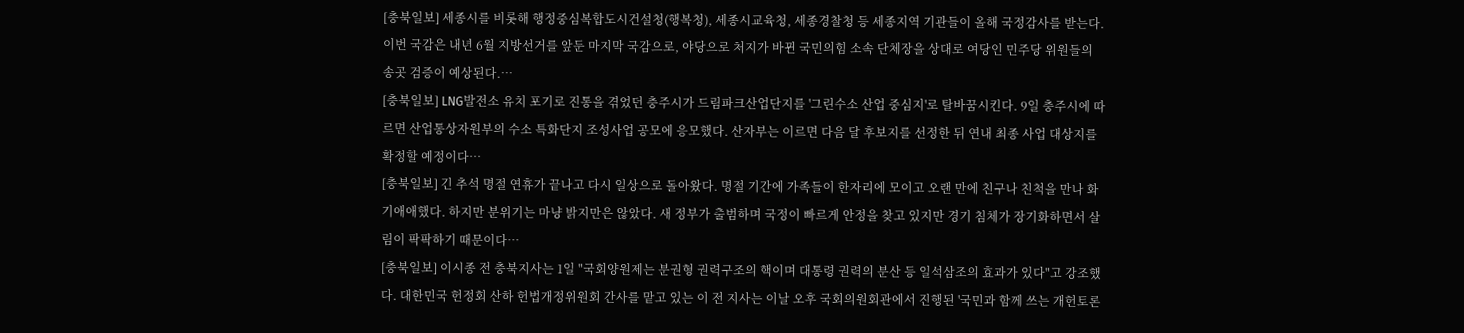[충북일보] 세종시를 비롯해 행정중심복합도시건설청(행복청), 세종시교육청, 세종경찰청 등 세종지역 기관들이 올해 국정감사를 받는다. 이번 국감은 내년 6월 지방선거를 앞둔 마지막 국감으로, 야당으로 처지가 바뀐 국민의힘 소속 단체장을 상대로 여당인 민주당 위원들의 송곳 검증이 예상된다.…
[충북일보] LNG발전소 유치 포기로 진통을 겪었던 충주시가 드림파크산업단지를 '그린수소 산업 중심지'로 탈바꿈시킨다. 9일 충주시에 따르면 산업통상자원부의 수소 특화단지 조성사업 공모에 응모했다. 산자부는 이르면 다음 달 후보지를 선정한 뒤 연내 최종 사업 대상지를 확정할 예정이다…
[충북일보] 긴 추석 명절 연휴가 끝나고 다시 일상으로 돌아왔다. 명절 기간에 가족들이 한자리에 모이고 오랜 만에 친구나 친척을 만나 화기애애했다. 하지만 분위기는 마냥 밝지만은 않았다. 새 정부가 출범하며 국정이 빠르게 안정을 찾고 있지만 경기 침체가 장기화하면서 살림이 팍팍하기 때문이다…
[충북일보] 이시종 전 충북지사는 1일 "국회양원제는 분권형 권력구조의 핵이며 대통령 권력의 분산 등 일석삼조의 효과가 있다"고 강조했다. 대한민국 헌정회 산하 헌법개정위원회 간사를 맡고 있는 이 전 지사는 이날 오후 국회의원회관에서 진행된 '국민과 함께 쓰는 개헌토론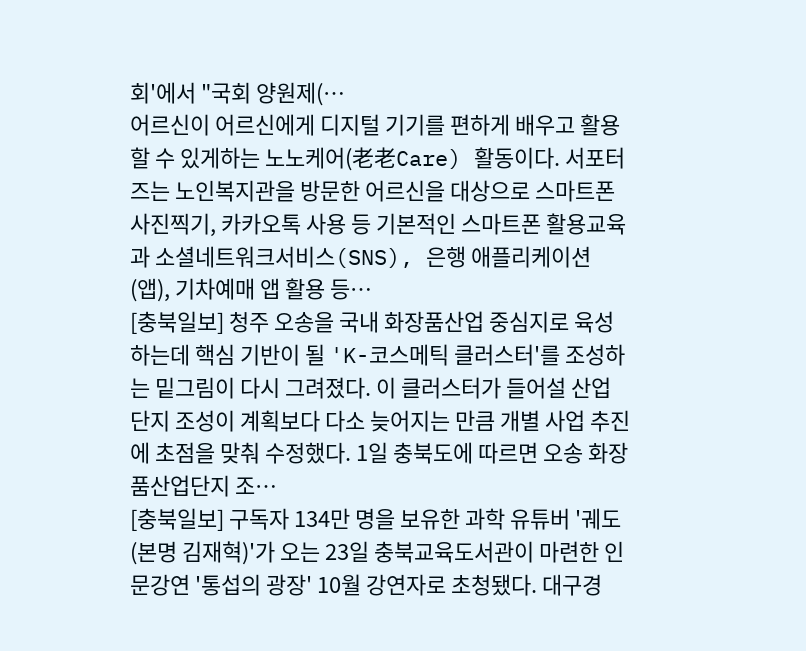회'에서 "국회 양원제(…
어르신이 어르신에게 디지털 기기를 편하게 배우고 활용 할 수 있게하는 노노케어(老老Care) 활동이다. 서포터즈는 노인복지관을 방문한 어르신을 대상으로 스마트폰 사진찍기, 카카오톡 사용 등 기본적인 스마트폰 활용교육과 소셜네트워크서비스(SNS), 은행 애플리케이션(앱), 기차예매 앱 활용 등…
[충북일보] 청주 오송을 국내 화장품산업 중심지로 육성하는데 핵심 기반이 될 'K-코스메틱 클러스터'를 조성하는 밑그림이 다시 그려졌다. 이 클러스터가 들어설 산업단지 조성이 계획보다 다소 늦어지는 만큼 개별 사업 추진에 초점을 맞춰 수정했다. 1일 충북도에 따르면 오송 화장품산업단지 조…
[충북일보] 구독자 134만 명을 보유한 과학 유튜버 '궤도(본명 김재혁)'가 오는 23일 충북교육도서관이 마련한 인문강연 '통섭의 광장' 10월 강연자로 초청됐다. 대구경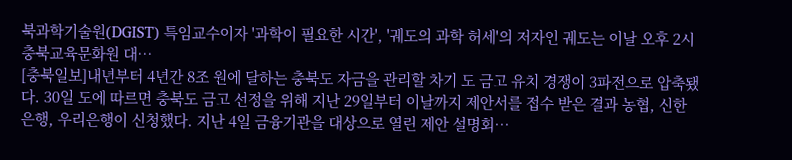북과학기술원(DGIST) 특임교수이자 '과학이 필요한 시간', '궤도의 과학 허세'의 저자인 궤도는 이날 오후 2시 충북교육문화원 대…
[충북일보]내년부터 4년간 8조 원에 달하는 충북도 자금을 관리할 차기 도 금고 유치 경쟁이 3파전으로 압축됐다. 30일 도에 따르면 충북도 금고 선정을 위해 지난 29일부터 이날까지 제안서를 접수 받은 결과 농협, 신한은행, 우리은행이 신청했다. 지난 4일 금융기관을 대상으로 열린 제안 설명회…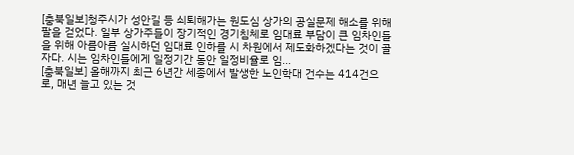[충북일보]청주시가 성안길 등 쇠퇴해가는 원도심 상가의 공실문제 해소를 위해 팔을 걷었다. 일부 상가주들이 장기적인 경기침체로 임대료 부담이 큰 임차인들을 위해 아름아름 실시하던 임대료 인하를 시 차원에서 제도화하겠다는 것이 골자다. 시는 임차인들에게 일정기간 동안 일정비율로 임…
[충북일보] 올해까지 최근 6년간 세종에서 발생한 노인학대 건수는 414건으로, 매년 늘고 있는 것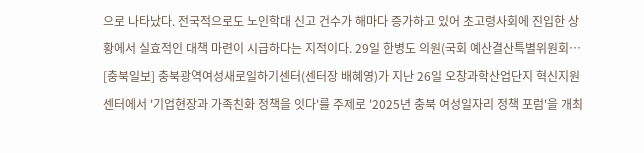으로 나타났다. 전국적으로도 노인학대 신고 건수가 해마다 증가하고 있어 초고령사회에 진입한 상황에서 실효적인 대책 마련이 시급하다는 지적이다. 29일 한병도 의원(국회 예산결산특별위원회…
[충북일보] 충북광역여성새로일하기센터(센터장 배혜영)가 지난 26일 오창과학산업단지 혁신지원센터에서 '기업현장과 가족친화 정책을 잇다'를 주제로 '2025년 충북 여성일자리 정책 포럼'을 개최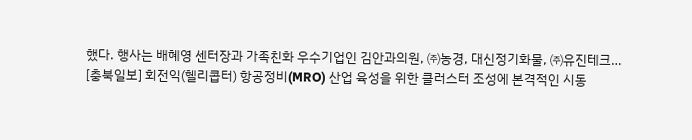했다. 행사는 배혜영 센터장과 가족친화 우수기업인 김안과의원, ㈜농경, 대신정기화물, ㈜유진테크…
[충북일보] 회전익(헬리콥터) 항공정비(MRO) 산업 육성을 위한 클러스터 조성에 본격적인 시동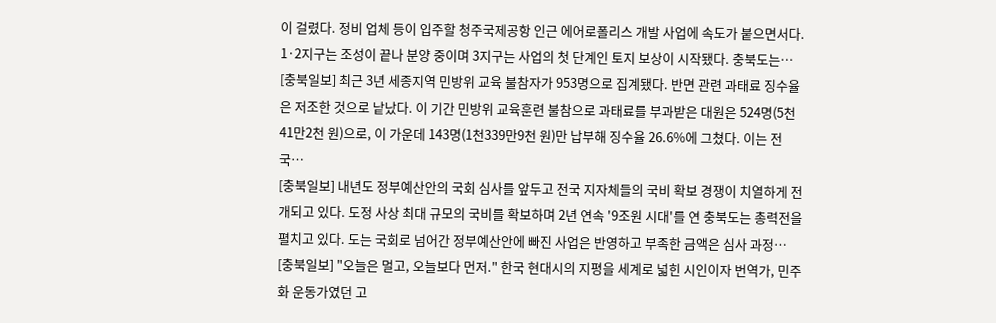이 걸렸다. 정비 업체 등이 입주할 청주국제공항 인근 에어로폴리스 개발 사업에 속도가 붙으면서다. 1·2지구는 조성이 끝나 분양 중이며 3지구는 사업의 첫 단계인 토지 보상이 시작됐다. 충북도는…
[충북일보] 최근 3년 세종지역 민방위 교육 불참자가 953명으로 집계됐다. 반면 관련 과태료 징수율은 저조한 것으로 낱났다. 이 기간 민방위 교육훈련 불참으로 과태료를 부과받은 대원은 524명(5천41만2천 원)으로, 이 가운데 143명(1천339만9천 원)만 납부해 징수율 26.6%에 그쳤다. 이는 전국…
[충북일보] 내년도 정부예산안의 국회 심사를 앞두고 전국 지자체들의 국비 확보 경쟁이 치열하게 전개되고 있다. 도정 사상 최대 규모의 국비를 확보하며 2년 연속 '9조원 시대'를 연 충북도는 총력전을 펼치고 있다. 도는 국회로 넘어간 정부예산안에 빠진 사업은 반영하고 부족한 금액은 심사 과정…
[충북일보] "오늘은 멀고, 오늘보다 먼저." 한국 현대시의 지평을 세계로 넓힌 시인이자 번역가, 민주화 운동가였던 고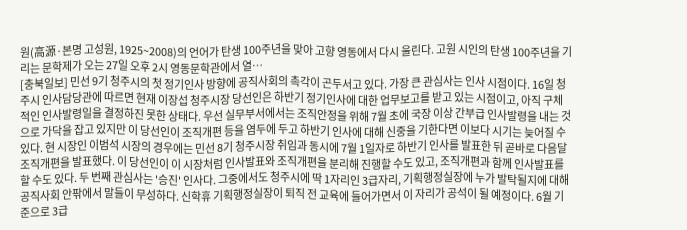원(高源·본명 고성원, 1925~2008)의 언어가 탄생 100주년을 맞아 고향 영동에서 다시 울린다. 고원 시인의 탄생 100주년을 기리는 문학제가 오는 27일 오후 2시 영동문학관에서 열…
[충북일보] 민선 9기 청주시의 첫 정기인사 방향에 공직사회의 촉각이 곤두서고 있다. 가장 큰 관심사는 인사 시점이다. 16일 청주시 인사담당관에 따르면 현재 이장섭 청주시장 당선인은 하반기 정기인사에 대한 업무보고를 받고 있는 시점이고, 아직 구체적인 인사발령일을 결정하진 못한 상태다. 우선 실무부서에서는 조직안정을 위해 7월 초에 국장 이상 간부급 인사발령을 내는 것으로 가닥을 잡고 있지만 이 당선인이 조직개편 등을 염두에 두고 하반기 인사에 대해 신중을 기한다면 이보다 시기는 늦어질 수 있다. 현 시장인 이범석 시장의 경우에는 민선 8기 청주시장 취임과 동시에 7월 1일자로 하반기 인사를 발표한 뒤 곧바로 다음달 조직개편을 발표했다. 이 당선인이 이 시장처럼 인사발표와 조직개편을 분리해 진행할 수도 있고, 조직개편과 함께 인사발표를 할 수도 있다. 두 번째 관심사는 '승진' 인사다. 그중에서도 청주시에 딱 1자리인 3급자리, 기획행정실장에 누가 발탁될지에 대해 공직사회 안팎에서 말들이 무성하다. 신학휴 기획행정실장이 퇴직 전 교육에 들어가면서 이 자리가 공석이 될 예정이다. 6월 기준으로 3급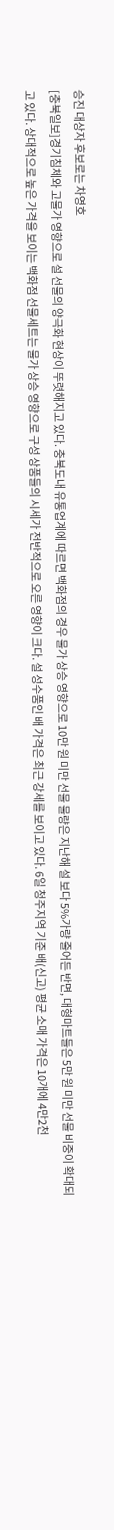승진 대상자 후보로는 차영호
[충북일보]경기침체와 고물가 영향으로 설 선물의 양극화 현상이 뚜렷해지고 있다. 충북도내 유통업계에 따르면 백화점의 경우 물가 상승 영향으로 10만 원 미만 선물 물량은 지난해 설 보다 5%가량 줄어든 반면, 대형마트들은 5만 원 미만 선물 비중이 확대되고 있다. 상대적으로 높은 가격을 보이는 백화점 선물세트는 물가 상승 영향으로 구성 상품들의 시세가 전반적으로 오른 영향이 크다. 설 성수품인 배 가격은 최근 강세를 보이고 있다. 6일 청주지역 기준 배(신고) 평균 소매 가격은 10개에 4만2천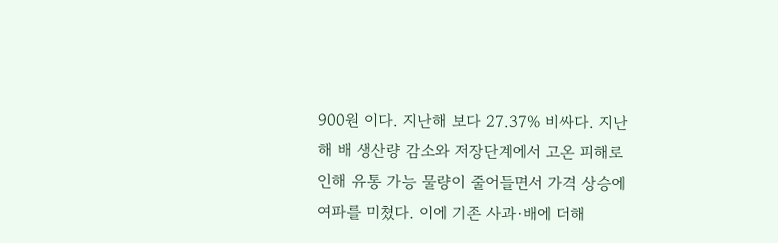900원 이다. 지난해 보다 27.37% 비싸다. 지난해 배 생산량 감소와 저장단계에서 고온 피해로 인해 유통 가능 물량이 줄어들면서 가격 상승에 여파를 미쳤다. 이에 기존 사과·배에 더해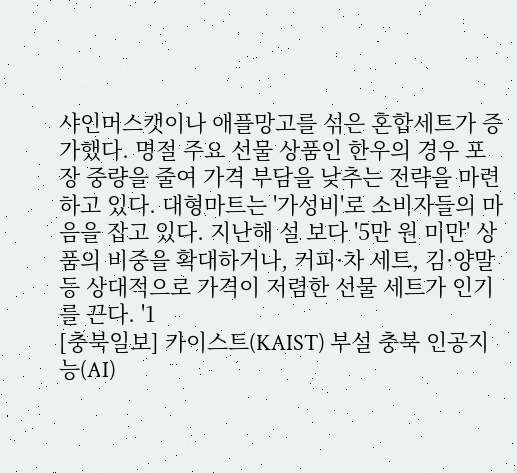샤인머스캣이나 애플망고를 섞은 혼합세트가 증가했다. 명절 주요 선물 상품인 한우의 경우 포장 중량을 줄여 가격 부담을 낮추는 전략을 마련하고 있다. 대형마트는 '가성비'로 소비자들의 마음을 잡고 있다. 지난해 설 보다 '5만 원 미만' 상품의 비중을 확대하거나, 커피·차 세트, 김·양말 등 상대적으로 가격이 저렴한 선물 세트가 인기를 끈다. '1
[충북일보] 카이스트(KAIST) 부설 충북 인공지능(AI)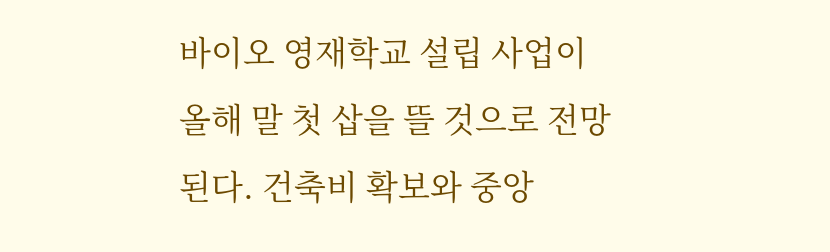바이오 영재학교 설립 사업이 올해 말 첫 삽을 뜰 것으로 전망된다. 건축비 확보와 중앙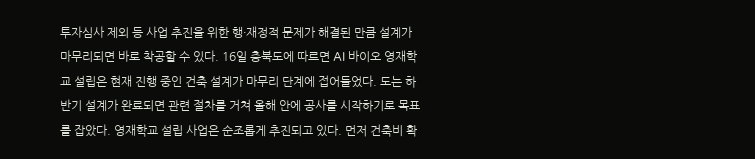투자심사 제외 등 사업 추진을 위한 행·재정적 문제가 해결된 만큼 설계가 마무리되면 바로 착공할 수 있다. 16일 충북도에 따르면 AI 바이오 영재학교 설립은 현재 진행 중인 건축 설계가 마무리 단계에 접어들었다. 도는 하반기 설계가 완료되면 관련 절차를 거쳐 올해 안에 공사를 시작하기로 목표를 잡았다. 영재학교 설립 사업은 순조롭게 추진되고 있다. 먼저 건축비 확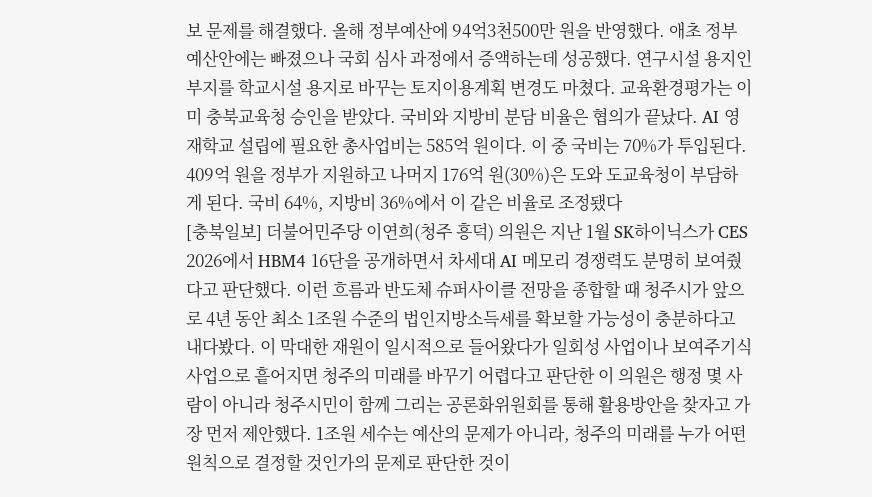보 문제를 해결했다. 올해 정부예산에 94억3천500만 원을 반영했다. 애초 정부예산안에는 빠졌으나 국회 심사 과정에서 증액하는데 성공했다. 연구시설 용지인 부지를 학교시설 용지로 바꾸는 토지이용계획 변경도 마쳤다. 교육환경평가는 이미 충북교육청 승인을 받았다. 국비와 지방비 분담 비율은 협의가 끝났다. AI 영재학교 설립에 필요한 총사업비는 585억 원이다. 이 중 국비는 70%가 투입된다. 409억 원을 정부가 지원하고 나머지 176억 원(30%)은 도와 도교육청이 부담하게 된다. 국비 64%, 지방비 36%에서 이 같은 비율로 조정됐다
[충북일보] 더불어민주당 이연희(청주 흥덕) 의원은 지난 1월 SK하이닉스가 CES 2026에서 HBM4 16단을 공개하면서 차세대 AI 메모리 경쟁력도 분명히 보여줬다고 판단했다. 이런 흐름과 반도체 슈퍼사이클 전망을 종합할 때 청주시가 앞으로 4년 동안 최소 1조원 수준의 법인지방소득세를 확보할 가능성이 충분하다고 내다봤다. 이 막대한 재원이 일시적으로 들어왔다가 일회성 사업이나 보여주기식 사업으로 흩어지면 청주의 미래를 바꾸기 어렵다고 판단한 이 의원은 행정 몇 사람이 아니라 청주시민이 함께 그리는 공론화위원회를 통해 활용방안을 찾자고 가장 먼저 제안했다. 1조원 세수는 예산의 문제가 아니라, 청주의 미래를 누가 어떤 원칙으로 결정할 것인가의 문제로 판단한 것이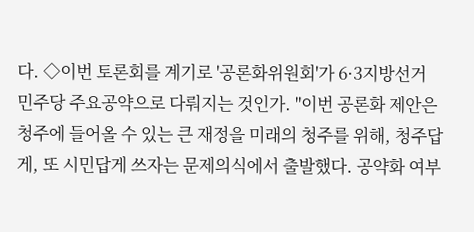다. ◇이번 토론회를 계기로 '공론화위원회'가 6·3지방선거 민주당 주요공약으로 다뤄지는 것인가. "이번 공론화 제안은 청주에 들어올 수 있는 큰 재정을 미래의 청주를 위해, 청주답게, 또 시민답게 쓰자는 문제의식에서 출발했다. 공약화 여부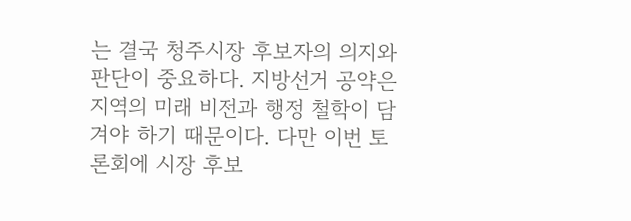는 결국 청주시장 후보자의 의지와 판단이 중요하다. 지방선거 공약은 지역의 미래 비전과 행정 철학이 담겨야 하기 때문이다. 다만 이번 토론회에 시장 후보